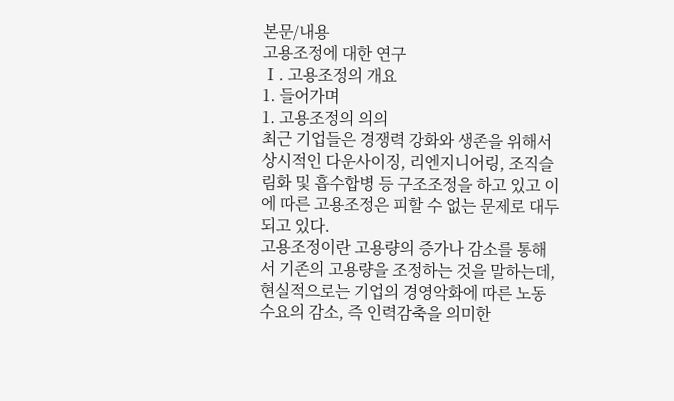본문/내용
고용조정에 대한 연구
Ⅰ. 고용조정의 개요
1. 들어가며
1. 고용조정의 의의
최근 기업들은 경쟁력 강화와 생존을 위해서 상시적인 다운사이징, 리엔지니어링, 조직슬림화 및 흡수합병 등 구조조정을 하고 있고 이에 따른 고용조정은 피할 수 없는 문제로 대두되고 있다.
고용조정이란 고용량의 증가나 감소를 통해서 기존의 고용량을 조정하는 것을 말하는데, 현실적으로는 기업의 경영악화에 따른 노동수요의 감소, 즉 인력감축을 의미한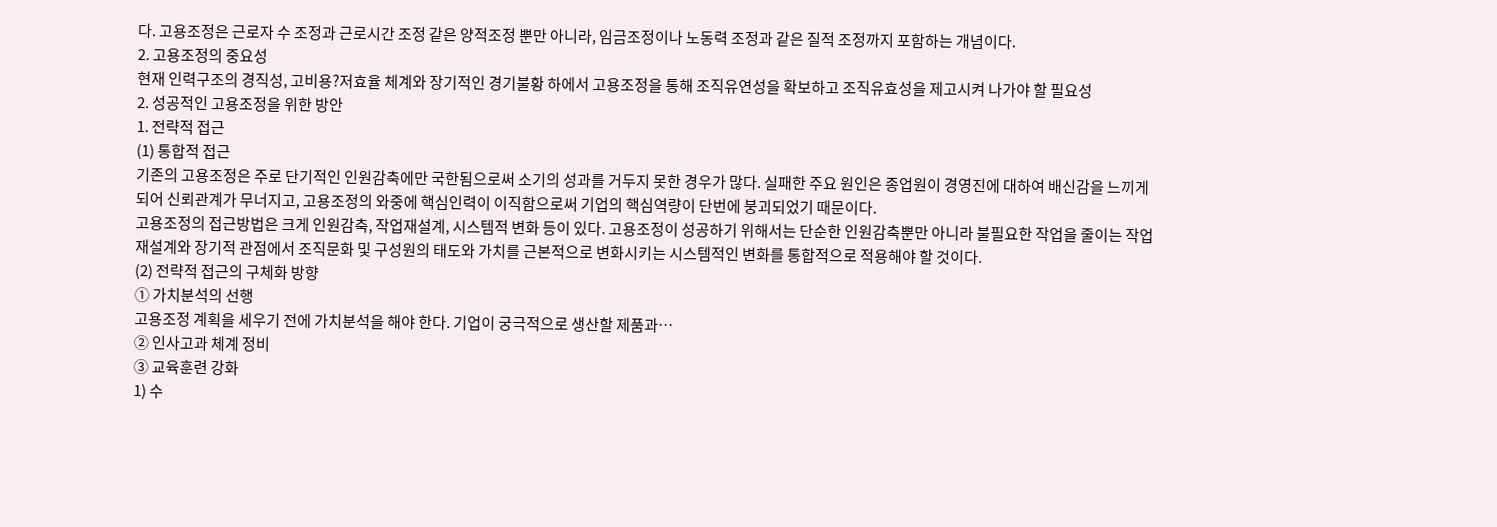다. 고용조정은 근로자 수 조정과 근로시간 조정 같은 양적조정 뿐만 아니라, 임금조정이나 노동력 조정과 같은 질적 조정까지 포함하는 개념이다.
2. 고용조정의 중요성
현재 인력구조의 경직성, 고비용?저효율 체계와 장기적인 경기불황 하에서 고용조정을 통해 조직유연성을 확보하고 조직유효성을 제고시켜 나가야 할 필요성
2. 성공적인 고용조정을 위한 방안
1. 전략적 접근
(1) 통합적 접근
기존의 고용조정은 주로 단기적인 인원감축에만 국한됨으로써 소기의 성과를 거두지 못한 경우가 많다. 실패한 주요 원인은 종업원이 경영진에 대하여 배신감을 느끼게 되어 신뢰관계가 무너지고, 고용조정의 와중에 핵심인력이 이직함으로써 기업의 핵심역량이 단번에 붕괴되었기 때문이다.
고용조정의 접근방법은 크게 인원감축, 작업재설계, 시스템적 변화 등이 있다. 고용조정이 성공하기 위해서는 단순한 인원감축뿐만 아니라 불필요한 작업을 줄이는 작업재설계와 장기적 관점에서 조직문화 및 구성원의 태도와 가치를 근본적으로 변화시키는 시스템적인 변화를 통합적으로 적용해야 할 것이다.
(2) 전략적 접근의 구체화 방향
① 가치분석의 선행
고용조정 계획을 세우기 전에 가치분석을 해야 한다. 기업이 궁극적으로 생산할 제품과…
② 인사고과 체계 정비
③ 교육훈련 강화
1) 수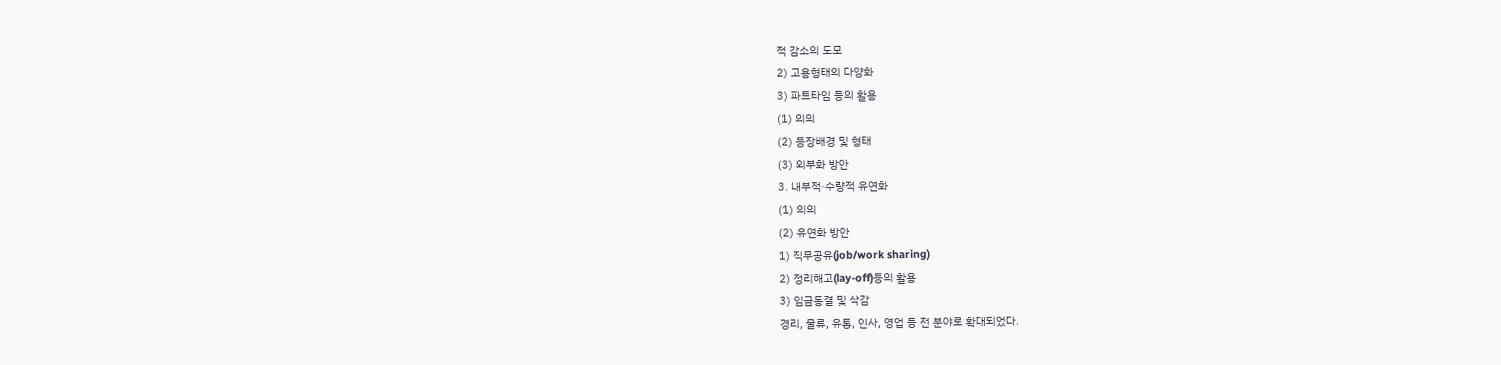적 감소의 도모
2) 고용형태의 다양화
3) 파트타임 등의 활용
(1) 의의
(2) 등장배경 및 형태
(3) 외부화 방안
3. 내부적·수량적 유연화
(1) 의의
(2) 유연화 방안
1) 직무공유(job/work sharing)
2) 정리해고(lay-off)등의 활용
3) 임금동결 및 삭감
경리, 물류, 유통, 인사, 영업 등 전 분야로 확대되었다.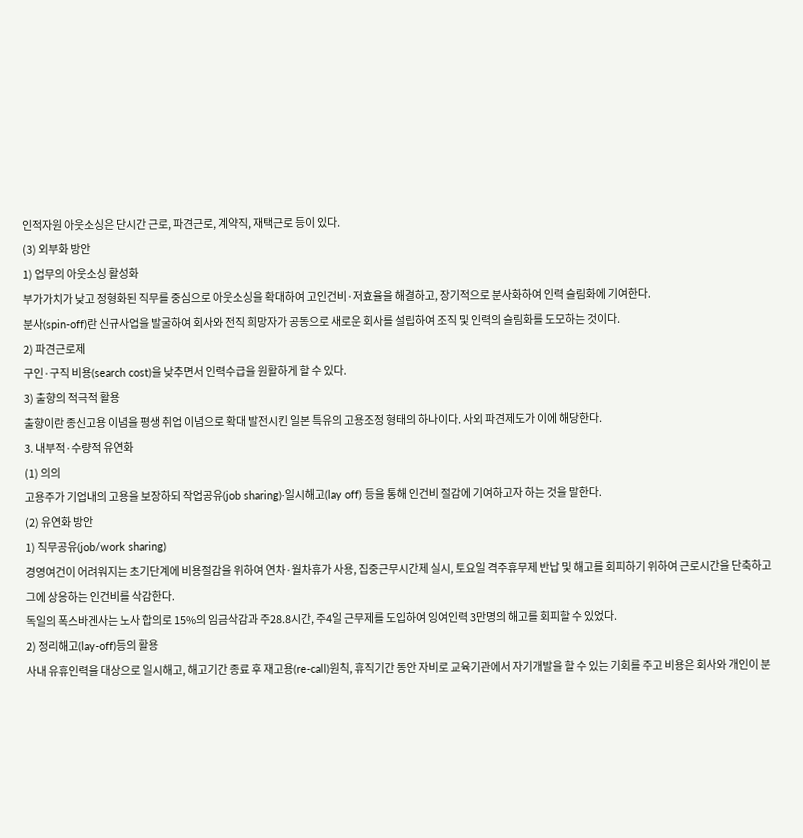인적자원 아웃소싱은 단시간 근로, 파견근로, 계약직, 재택근로 등이 있다.
(3) 외부화 방안
1) 업무의 아웃소싱 활성화
부가가치가 낮고 정형화된 직무를 중심으로 아웃소싱을 확대하여 고인건비·저효율을 해결하고, 장기적으로 분사화하여 인력 슬림화에 기여한다.
분사(spin-off)란 신규사업을 발굴하여 회사와 전직 희망자가 공동으로 새로운 회사를 설립하여 조직 및 인력의 슬림화를 도모하는 것이다.
2) 파견근로제
구인·구직 비용(search cost)을 낮추면서 인력수급을 원활하게 할 수 있다.
3) 출향의 적극적 활용
출향이란 종신고용 이념을 평생 취업 이념으로 확대 발전시킨 일본 특유의 고용조정 형태의 하나이다. 사외 파견제도가 이에 해당한다.
3. 내부적·수량적 유연화
(1) 의의
고용주가 기업내의 고용을 보장하되 작업공유(job sharing)·일시해고(lay off) 등을 통해 인건비 절감에 기여하고자 하는 것을 말한다.
(2) 유연화 방안
1) 직무공유(job/work sharing)
경영여건이 어려워지는 초기단계에 비용절감을 위하여 연차·월차휴가 사용, 집중근무시간제 실시, 토요일 격주휴무제 반납 및 해고를 회피하기 위하여 근로시간을 단축하고 그에 상응하는 인건비를 삭감한다.
독일의 폭스바겐사는 노사 합의로 15%의 임금삭감과 주28.8시간, 주4일 근무제를 도입하여 잉여인력 3만명의 해고를 회피할 수 있었다.
2) 정리해고(lay-off)등의 활용
사내 유휴인력을 대상으로 일시해고, 해고기간 종료 후 재고용(re-call)원칙, 휴직기간 동안 자비로 교육기관에서 자기개발을 할 수 있는 기회를 주고 비용은 회사와 개인이 분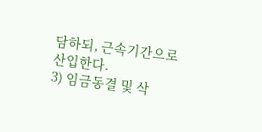담하되, 근속기간으로 산입한다.
3) 임금동결 및 삭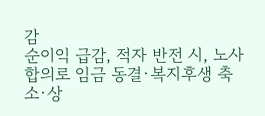감
순이익 급감, 적자 반전 시, 노사 합의로 임금 동결·복지후생 축소·상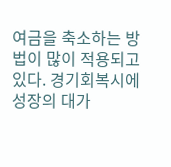여금을 축소하는 방법이 많이 적용되고 있다. 경기회복시에 성장의 대가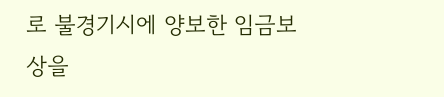로 불경기시에 양보한 임금보상을